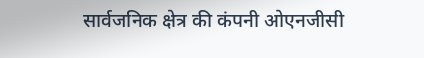सार्वजनिक क्षेत्र की कंपनी ओएनजीसी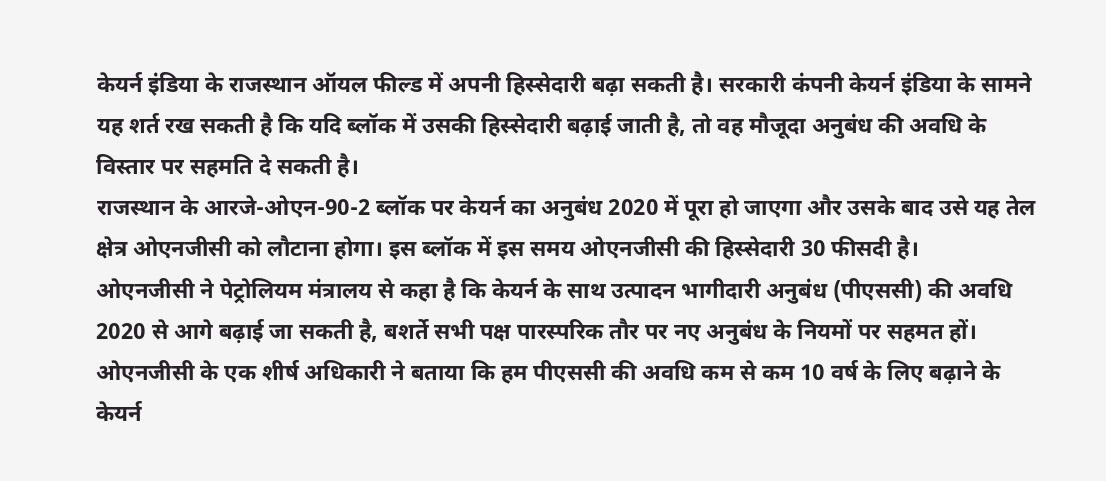केयर्न इंडिया के राजस्थान ऑयल फील्ड में अपनी हिस्सेदारी बढ़ा सकती है। सरकारी कंपनी केयर्न इंडिया के सामने यह शर्त रख सकती है कि यदि ब्लॉक में उसकी हिस्सेदारी बढ़ाई जाती है, तो वह मौजूदा अनुबंध की अवधि के विस्तार पर सहमति दे सकती है।
राजस्थान के आरजे-ओएन-90-2 ब्लॉक पर केयर्न का अनुबंध 2020 में पूरा हो जाएगा और उसके बाद उसे यह तेल क्षेत्र ओएनजीसी को लौटाना होगा। इस ब्लॉक में इस समय ओएनजीसी की हिस्सेदारी 30 फीसदी है।
ओएनजीसी ने पेट्रोलियम मंत्रालय से कहा है कि केयर्न के साथ उत्पादन भागीदारी अनुबंध (पीएससी) की अवधि 2020 से आगे बढ़ाई जा सकती है, बशर्ते सभी पक्ष पारस्परिक तौर पर नए अनुबंध के नियमों पर सहमत हों।
ओएनजीसी के एक शीर्ष अधिकारी ने बताया कि हम पीएससी की अवधि कम से कम 10 वर्ष के लिए बढ़ाने के केयर्न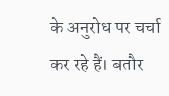के अनुरोध पर चर्चा कर रहे हैं। बतौर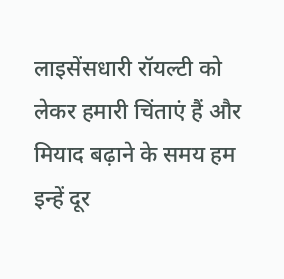लाइसेंसधारी रॉयल्टी को लेकर हमारी चिंताएं हैं और मियाद बढ़ाने के समय हम इन्हें दूर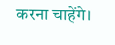करना चाहेंगे।